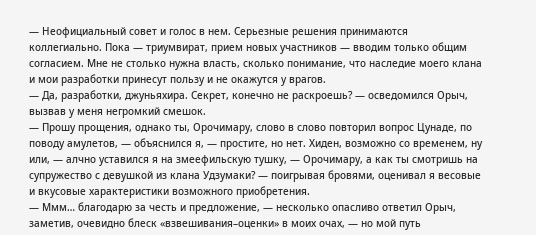— Неофициальный совет и голос в нем. Серьезные решения принимаются коллегиально. Пока — триумвират, прием новых участников — вводим только общим согласием. Мне не столько нужна власть, сколько понимание, что наследие моего клана и мои разработки принесут пользу и не окажутся у врагов.
— Да, разработки, джуньяхира. Секрет, конечно не раскроешь? — осведомился Орыч, вызвав у меня негромкий смешок.
— Прошу прощения, однако ты, Орочимару, слово в слово повторил вопрос Цунаде, по поводу амулетов, — объяснился я, — простите, но нет. Хиден, возможно со временем, ну или, — алчно уставился я на змеефильскую тушку, — Орочимару, а как ты смотришь на супружество с девушкой из клана Удзумаки? — поигрывая бровями, оценивал я весовые и вкусовые характеристики возможного приобретения.
— Ммм… благодарю за честь и предложение, — несколько опасливо ответил Орыч, заметив, очевидно блеск «взвешивания–оценки» в моих очах, — но мой путь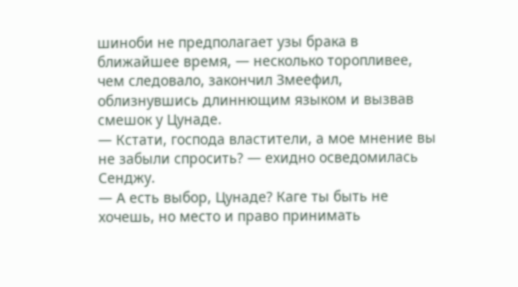шиноби не предполагает узы брака в ближайшее время, — несколько торопливее, чем следовало, закончил Змеефил, облизнувшись длиннющим языком и вызвав смешок у Цунаде.
— Кстати, господа властители, а мое мнение вы не забыли спросить? — ехидно осведомилась Сенджу.
— А есть выбор, Цунаде? Каге ты быть не хочешь, но место и право принимать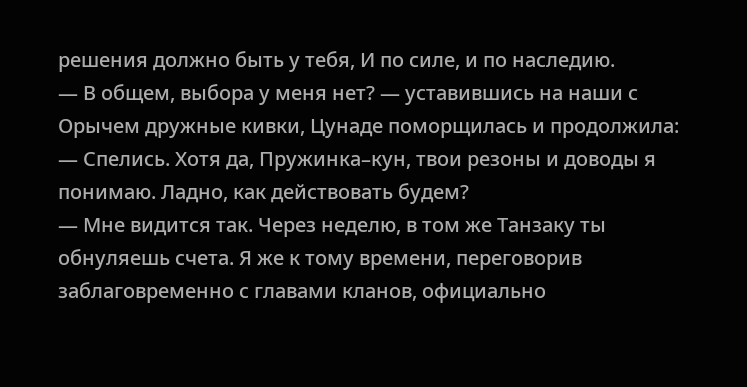решения должно быть у тебя, И по силе, и по наследию.
— В общем, выбора у меня нет? — уставившись на наши с Орычем дружные кивки, Цунаде поморщилась и продолжила: — Спелись. Хотя да, Пружинка–кун, твои резоны и доводы я понимаю. Ладно, как действовать будем?
— Мне видится так. Через неделю, в том же Танзаку ты обнуляешь счета. Я же к тому времени, переговорив заблаговременно с главами кланов, официально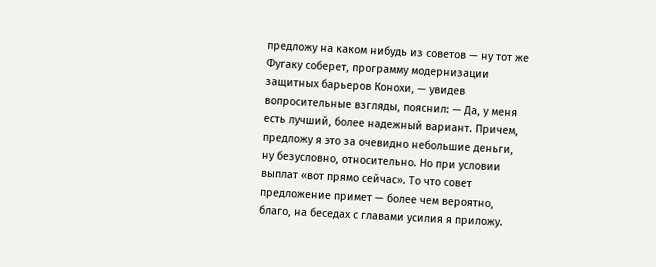предложу на каком нибудь из советов — ну тот же Фугаку соберет, программу модернизации защитных барьеров Конохи, — увидев вопросительные взгляды, пояснил: — Да, у меня есть лучший, более надежный вариант. Причем, предложу я это за очевидно небольшие деньги, ну безусловно, относительно. Но при условии выплат «вот прямо сейчас». То что совет предложение примет — более чем вероятно, благо, на беседах с главами усилия я приложу.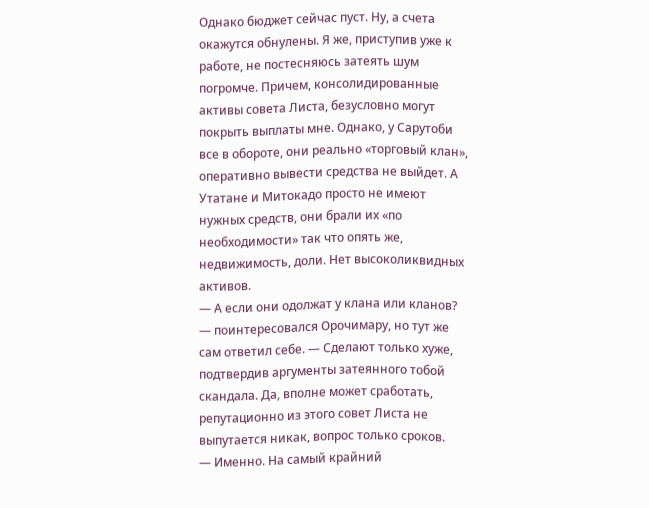Однако бюджет сейчас пуст. Ну, а счета окажутся обнулены. Я же, приступив уже к работе, не постесняюсь затеять шум погромче. Причем, консолидированные активы совета Листа, безусловно могут покрыть выплаты мне. Однако, у Сарутоби все в обороте, они реально «торговый клан», оперативно вывести средства не выйдет. А Утатане и Митокадо просто не имеют нужных средств, они брали их «по необходимости» так что опять же, недвижимость, доли. Нет высоколиквидных активов.
— А если они одолжат у клана или кланов? — поинтересовался Орочимару, но тут же сам ответил себе. — Сделают только хуже, подтвердив аргументы затеянного тобой скандала. Да, вполне может сработать, репутационно из этого совет Листа не выпутается никак, вопрос только сроков.
— Именно. На самый крайний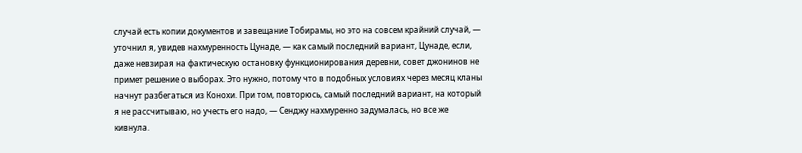случай есть копии документов и завещание Тобирамы, но это на совсем крайний случай, — уточнил я, увидев нахмуренность Цунаде, — как самый последний вариант, Цунаде, если, даже невзирая на фактическую остановку функционирования деревни, совет джонинов не примет решение о выборах. Это нужно, потому что в подобных условиях через месяц кланы начнут разбегаться из Конохи. При том, повторюсь, самый последний вариант, на который я не рассчитываю, но учесть его надо, — Сенджу нахмуренно задумалась, но все же кивнула.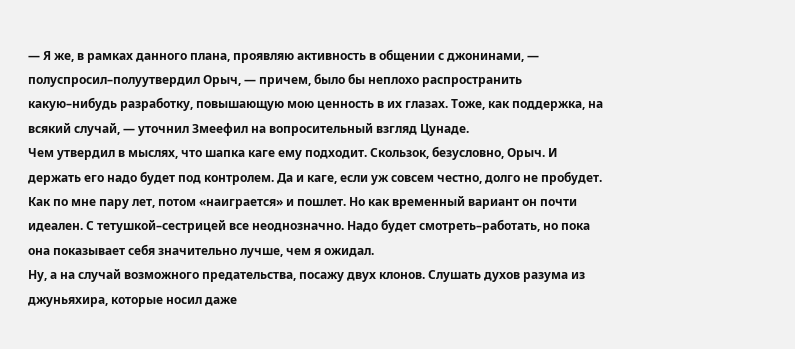— Я же, в рамках данного плана, проявляю активность в общении с джонинами, — полуспросил–полуутвердил Орыч, — причем, было бы неплохо распространить какую–нибудь разработку, повышающую мою ценность в их глазах. Тоже, как поддержка, на всякий случай, — уточнил Змеефил на вопросительный взгляд Цунаде.
Чем утвердил в мыслях, что шапка каге ему подходит. Скользок, безусловно, Орыч. И держать его надо будет под контролем. Да и каге, если уж совсем честно, долго не пробудет. Как по мне пару лет, потом «наиграется» и пошлет. Но как временный вариант он почти идеален. С тетушкой–сестрицей все неоднозначно. Надо будет смотреть–работать, но пока она показывает себя значительно лучше, чем я ожидал.
Ну, а на случай возможного предательства, посажу двух клонов. Слушать духов разума из джуньяхира, которые носил даже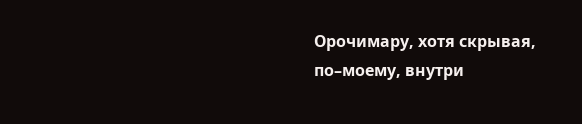Орочимару, хотя скрывая, по–моему, внутри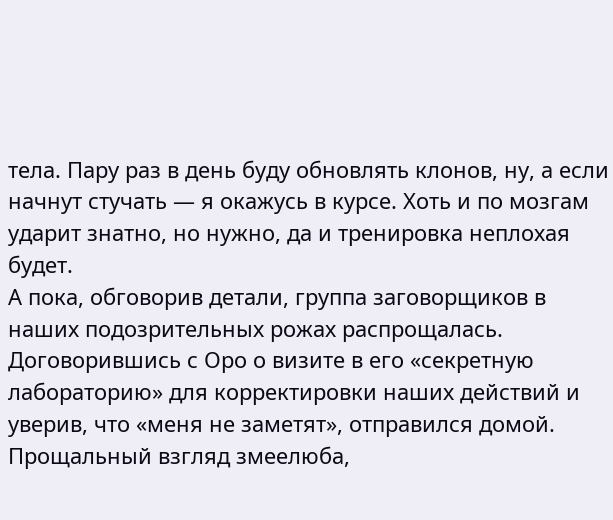тела. Пару раз в день буду обновлять клонов, ну, а если начнут стучать — я окажусь в курсе. Хоть и по мозгам ударит знатно, но нужно, да и тренировка неплохая будет.
А пока, обговорив детали, группа заговорщиков в наших подозрительных рожах распрощалась. Договорившись с Оро о визите в его «секретную лабораторию» для корректировки наших действий и уверив, что «меня не заметят», отправился домой.
Прощальный взгляд змеелюба,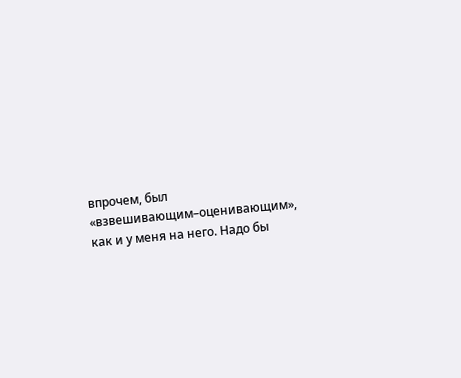впрочем, был «взвешивающим–оценивающим», как и у меня на него. Надо бы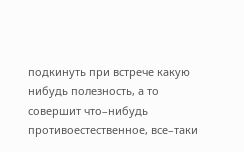подкинуть при встрече какую нибудь полезность, а то совершит что–нибудь противоестественное, все–таки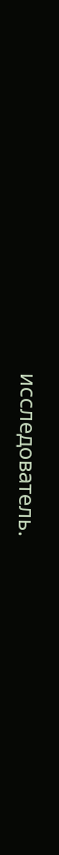исследователь.